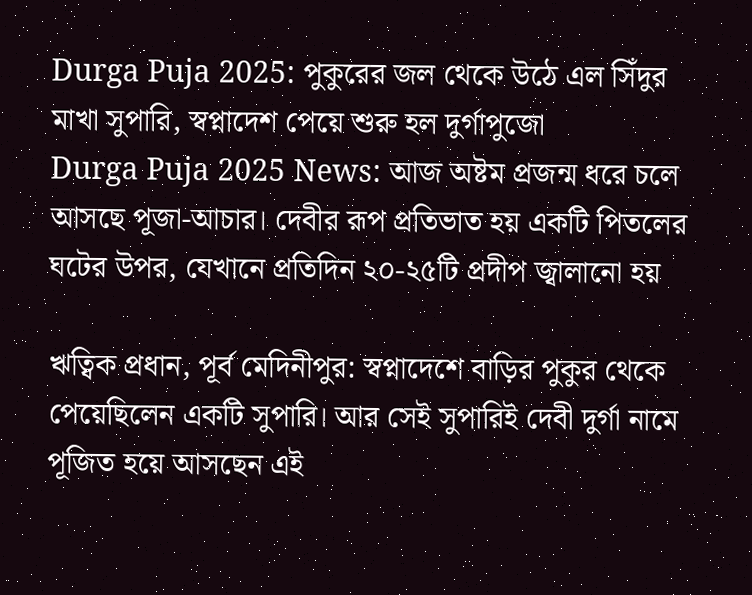Durga Puja 2025: পুকুরের জল থেকে উঠে এল সিঁদুর মাখা সুপারি, স্বপ্নাদেশ পেয়ে শুরু হল দুর্গাপুজো
Durga Puja 2025 News: আজ অষ্টম প্রজন্ম ধরে চলে আসছে পূজা-আচার। দেবীর রূপ প্রতিভাত হয় একটি পিতলের ঘটের উপর, যেখানে প্রতিদিন ২০-২৫টি প্রদীপ জ্বালানো হয়

ঋত্বিক প্রধান, পূর্ব মেদিনীপুর: স্বপ্নাদেশে বাড়ির পুকুর থেকে পেয়েছিলেন একটি সুপারি। আর সেই সুপারিই দেবী দুর্গা নামে পূজিত হয়ে আসছেন এই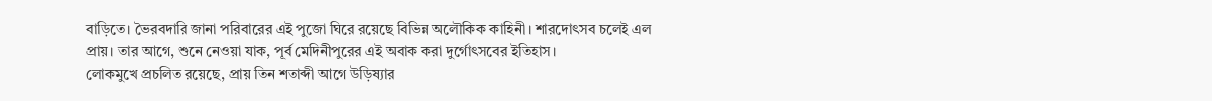বাড়িতে। ভৈরবদারি জানা পরিবারের এই পুজো ঘিরে রয়েছে বিভিন্ন অলৌকিক কাহিনী। শারদোৎসব চলেই এল প্রায়। তার আগে, শুনে নেওয়া যাক, পূর্ব মেদিনীপুরের এই অবাক করা দুর্গোৎসবের ইতিহাস।
লোকমুখে প্রচলিত রয়েছে, প্রায় তিন শতাব্দী আগে উড়িষ্যার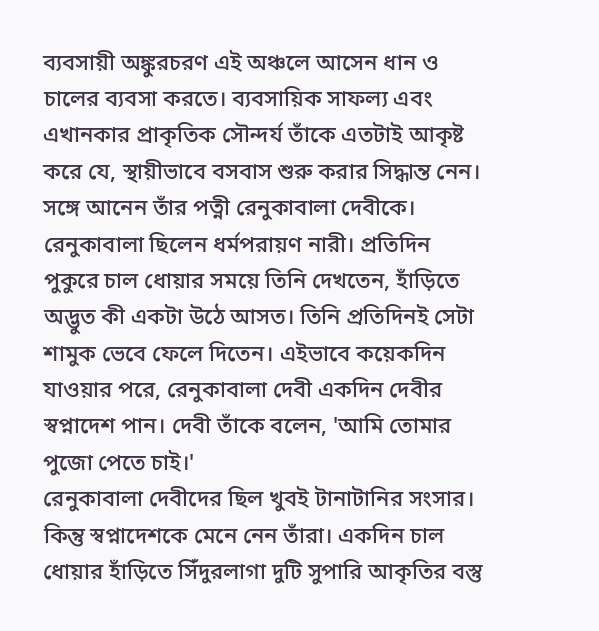ব্যবসায়ী অঙ্কুরচরণ এই অঞ্চলে আসেন ধান ও চালের ব্যবসা করতে। ব্যবসায়িক সাফল্য এবং এখানকার প্রাকৃতিক সৌন্দর্য তাঁকে এতটাই আকৃষ্ট করে যে, স্থায়ীভাবে বসবাস শুরু করার সিদ্ধান্ত নেন। সঙ্গে আনেন তাঁর পত্নী রেনুকাবালা দেবীকে। রেনুকাবালা ছিলেন ধর্মপরায়ণ নারী। প্রতিদিন পুকুরে চাল ধোয়ার সময়ে তিনি দেখতেন, হাঁড়িতে অদ্ভুত কী একটা উঠে আসত। তিনি প্রতিদিনই সেটা শামুক ভেবে ফেলে দিতেন। এইভাবে কয়েকদিন যাওয়ার পরে, রেনুকাবালা দেবী একদিন দেবীর স্বপ্নাদেশ পান। দেবী তাঁকে বলেন, 'আমি তোমার পুজো পেতে চাই।'
রেনুকাবালা দেবীদের ছিল খুবই টানাটানির সংসার। কিন্তু স্বপ্নাদেশকে মেনে নেন তাঁরা। একদিন চাল ধোয়ার হাঁড়িতে সিঁদুরলাগা দুটি সুপারি আকৃতির বস্তু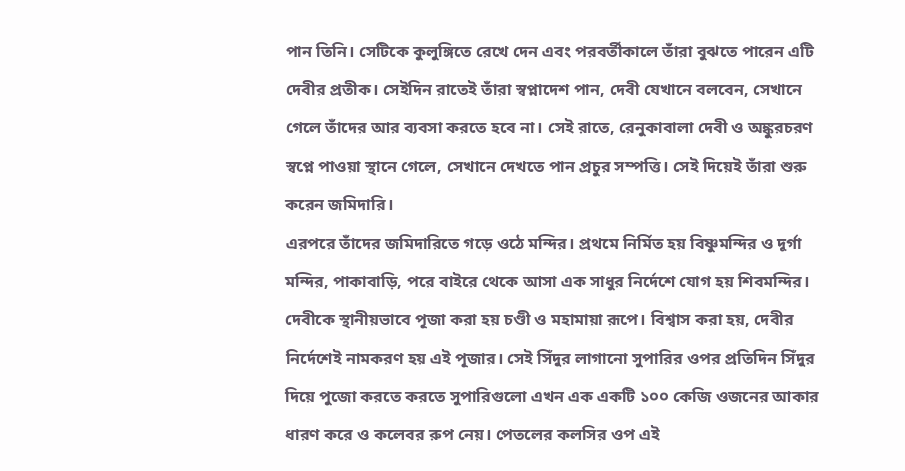পান তিনি। সেটিকে কুলুঙ্গিতে রেখে দেন এবং পরবর্তীকালে তাঁরা বুঝতে পারেন এটি দেবীর প্রতীক। সেইদিন রাতেই তাঁরা স্বপ্নাদেশ পান, দেবী যেখানে বলবেন, সেখানে গেলে তাঁদের আর ব্যবসা করতে হবে না। সেই রাতে, রেনুকাবালা দেবী ও অঙ্কুরচরণ স্বপ্নে পাওয়া স্থানে গেলে, সেখানে দেখতে পান প্রচুর সম্পত্তি। সেই দিয়েই তাঁরা শুরু করেন জমিদারি।
এরপরে তাঁদের জমিদারিতে গড়ে ওঠে মন্দির। প্রথমে নির্মিত হয় বিষ্ণুমন্দির ও দূর্গা মন্দির, পাকাবাড়ি, পরে বাইরে থেকে আসা এক সাধুর নির্দেশে যোগ হয় শিবমন্দির। দেবীকে স্থানীয়ভাবে পূজা করা হয় চণ্ডী ও মহামায়া রূপে। বিশ্বাস করা হয়, দেবীর নির্দেশেই নামকরণ হয় এই পূজার। সেই সিঁদুর লাগানো সুপারির ওপর প্রতিদিন সিঁদুর দিয়ে পুজো করতে করতে সুপারিগুলো এখন এক একটি ১০০ কেজি ওজনের আকার ধারণ করে ও কলেবর রুপ নেয়। পেতলের কলসির ওপ এই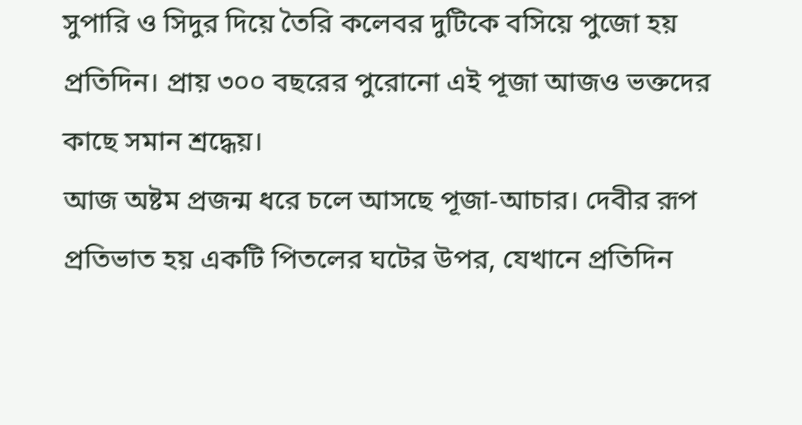সুপারি ও সিদুর দিয়ে তৈরি কলেবর দুটিকে বসিয়ে পুজো হয় প্রতিদিন। প্রায় ৩০০ বছরের পুরোনো এই পূজা আজও ভক্তদের কাছে সমান শ্রদ্ধেয়।
আজ অষ্টম প্রজন্ম ধরে চলে আসছে পূজা-আচার। দেবীর রূপ প্রতিভাত হয় একটি পিতলের ঘটের উপর, যেখানে প্রতিদিন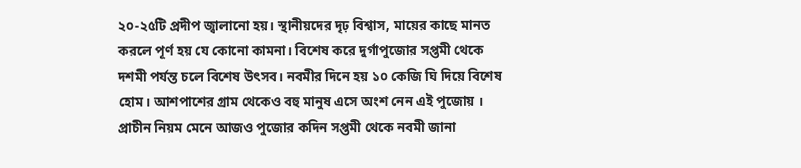২০-২৫টি প্রদীপ জ্বালানো হয়। স্থানীয়দের দৃঢ় বিশ্বাস, মায়ের কাছে মানত করলে পূর্ণ হয় যে কোনো কামনা। বিশেষ করে দুর্গাপুজোর সপ্তমী থেকে দশমী পর্যন্ত চলে বিশেষ উৎসব। নবমীর দিনে হয় ১০ কেজি ঘি দিয়ে বিশেষ হোম। আশপাশের গ্রাম থেকেও বহু মানুষ এসে অংশ নেন এই পুজোয় । প্রাচীন নিয়ম মেনে আজও পুজোর কদিন সপ্তমী থেকে নবমী জানা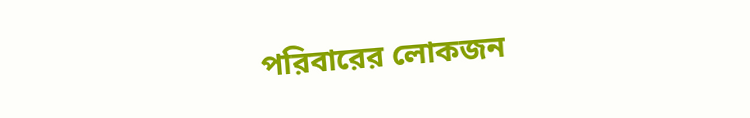পরিবারের লোকজন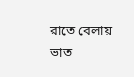রাতে বেলায় ভাত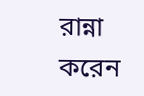রান্না করেন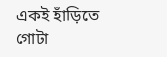একই হাঁড়িতে গোটা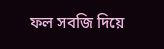ফল সবজি দিয়ে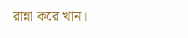রান্না করে খান।